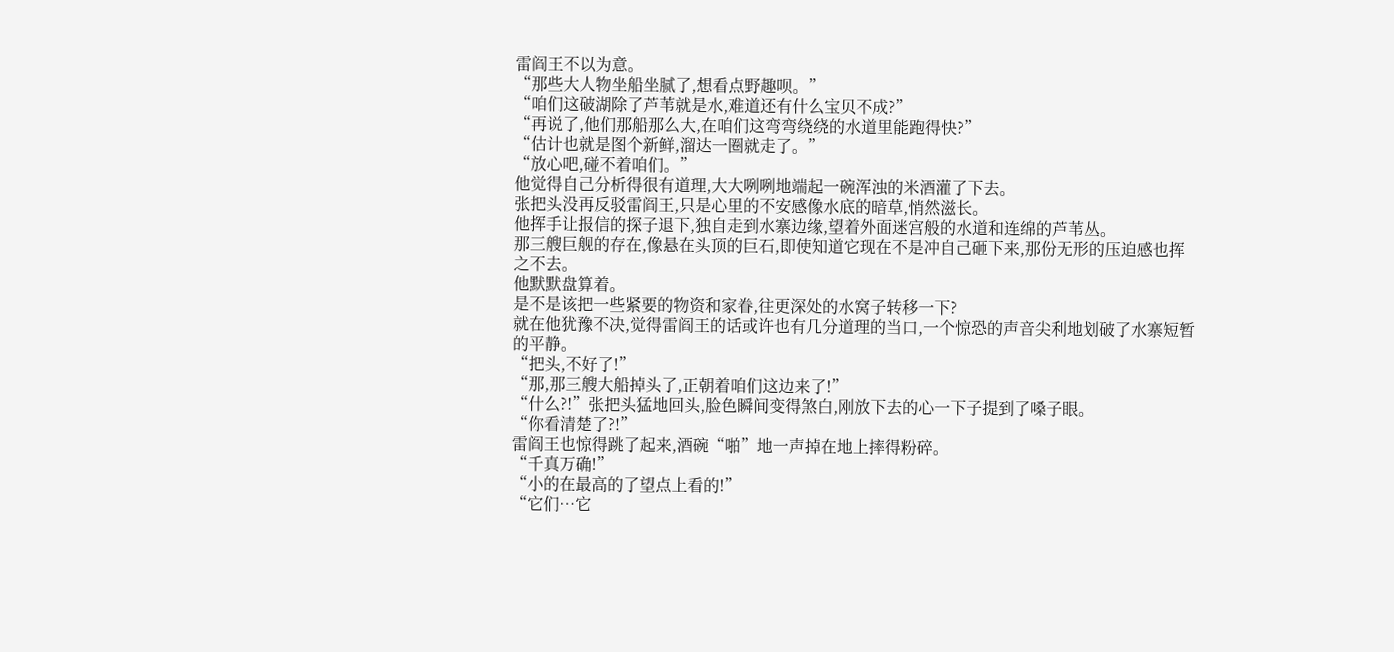雷阎王不以为意。
“那些大人物坐船坐腻了,想看点野趣呗。”
“咱们这破湖除了芦苇就是水,难道还有什么宝贝不成?”
“再说了,他们那船那么大,在咱们这弯弯绕绕的水道里能跑得快?”
“估计也就是图个新鲜,溜达一圈就走了。”
“放心吧,碰不着咱们。”
他觉得自己分析得很有道理,大大咧咧地端起一碗浑浊的米酒灌了下去。
张把头没再反驳雷阎王,只是心里的不安感像水底的暗草,悄然滋长。
他挥手让报信的探子退下,独自走到水寨边缘,望着外面迷宫般的水道和连绵的芦苇丛。
那三艘巨舰的存在,像悬在头顶的巨石,即使知道它现在不是冲自己砸下来,那份无形的压迫感也挥之不去。
他默默盘算着。
是不是该把一些紧要的物资和家眷,往更深处的水窝子转移一下?
就在他犹豫不决,觉得雷阎王的话或许也有几分道理的当口,一个惊恐的声音尖利地划破了水寨短暂的平静。
“把头,不好了!”
“那,那三艘大船掉头了,正朝着咱们这边来了!”
“什么?!”张把头猛地回头,脸色瞬间变得煞白,刚放下去的心一下子提到了嗓子眼。
“你看清楚了?!”
雷阎王也惊得跳了起来,酒碗“啪”地一声掉在地上摔得粉碎。
“千真万确!”
“小的在最高的了望点上看的!”
“它们…它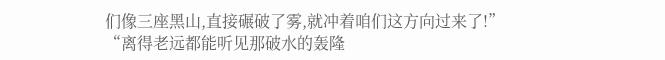们像三座黑山,直接碾破了雾,就冲着咱们这方向过来了!”
“离得老远都能听见那破水的轰隆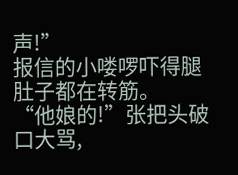声!”
报信的小喽啰吓得腿肚子都在转筋。
“他娘的!”张把头破口大骂,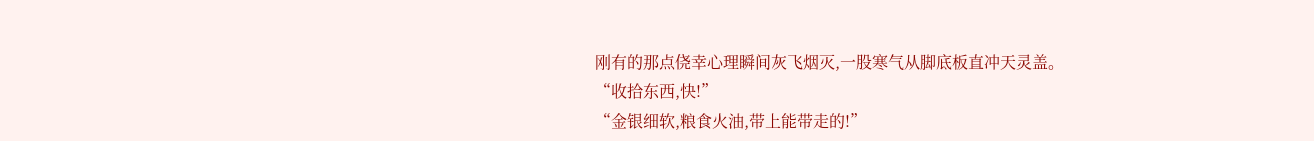刚有的那点侥幸心理瞬间灰飞烟灭,一股寒气从脚底板直冲天灵盖。
“收拾东西,快!”
“金银细软,粮食火油,带上能带走的!”